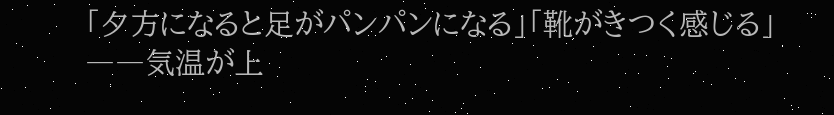「夕方になると足がパンパンになる」「靴がきつく感じる」
――気温が上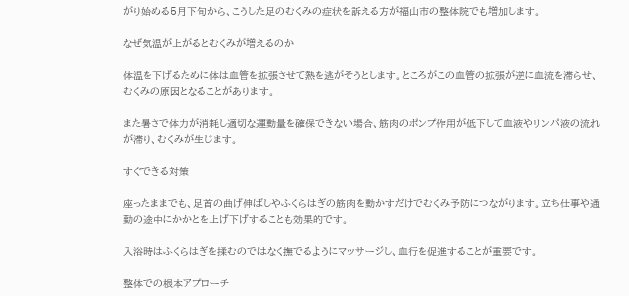がり始める5月下旬から、こうした足のむくみの症状を訴える方が福山市の整体院でも増加します。

なぜ気温が上がるとむくみが増えるのか

体温を下げるために体は血管を拡張させて熱を逃がそうとします。ところがこの血管の拡張が逆に血流を滞らせ、むくみの原因となることがあります。

また暑さで体力が消耗し適切な運動量を確保できない場合、筋肉のポンプ作用が低下して血液やリンパ液の流れが滞り、むくみが生じます。

すぐできる対策

座ったままでも、足首の曲げ伸ばしやふくらはぎの筋肉を動かすだけでむくみ予防につながります。立ち仕事や通勤の途中にかかとを上げ下げすることも効果的です。

入浴時はふくらはぎを揉むのではなく撫でるようにマッサージし、血行を促進することが重要です。

整体での根本アプローチ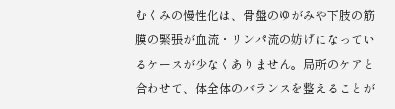むくみの慢性化は、骨盤のゆがみや下肢の筋膜の緊張が血流・リンパ流の妨げになっているケースが少なくありません。局所のケアと合わせて、体全体のバランスを整えることが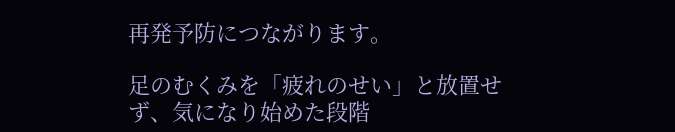再発予防につながります。

足のむくみを「疲れのせい」と放置せず、気になり始めた段階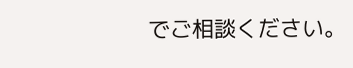でご相談ください。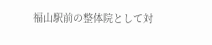福山駅前の整体院として対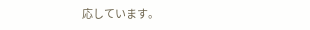応しています。